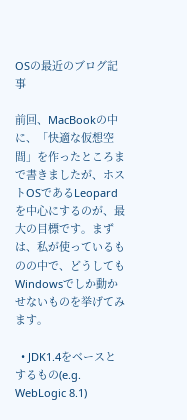OSの最近のブログ記事

前回、MacBookの中に、「快適な仮想空間」を作ったところまで書きましたが、ホストOSであるLeopardを中心にするのが、最大の目標です。まずは、私が使っているものの中で、どうしてもWindowsでしか動かせないものを挙げてみます。

  • JDK1.4をベースとするもの(e.g. WebLogic 8.1)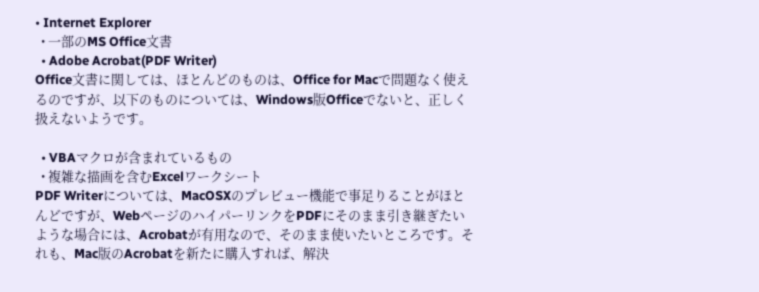• Internet Explorer
  • 一部のMS Office文書
  • Adobe Acrobat(PDF Writer)
Office文書に関しては、ほとんどのものは、Office for Macで問題なく使えるのですが、以下のものについては、Windows版Officeでないと、正しく扱えないようです。

  • VBAマクロが含まれているもの
  • 複雑な描画を含むExcelワークシート
PDF Writerについては、MacOSXのプレビュー機能で事足りることがほとんどですが、WebページのハイパーリンクをPDFにそのまま引き継ぎたいような場合には、Acrobatが有用なので、そのまま使いたいところです。それも、Mac版のAcrobatを新たに購入すれば、解決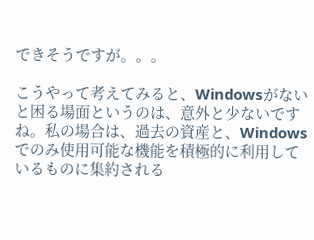できそうですが。。。

こうやって考えてみると、Windowsがないと困る場面というのは、意外と少ないですね。私の場合は、過去の資産と、Windowsでのみ使用可能な機能を積極的に利用しているものに集約される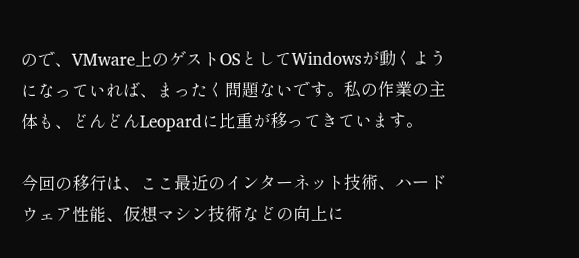ので、VMware上のゲストOSとしてWindowsが動くようになっていれば、まったく問題ないです。私の作業の主体も、どんどんLeopardに比重が移ってきています。

今回の移行は、ここ最近のインターネット技術、ハードウェア性能、仮想マシン技術などの向上に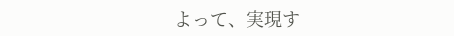よって、実現す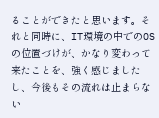ることができたと思います。それと同時に、IT環境の中でのOSの位置づけが、かなり変わって来たことを、強く感じましたし、今後もその流れは止まらない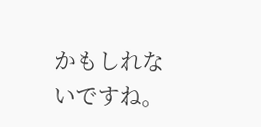かもしれないですね。